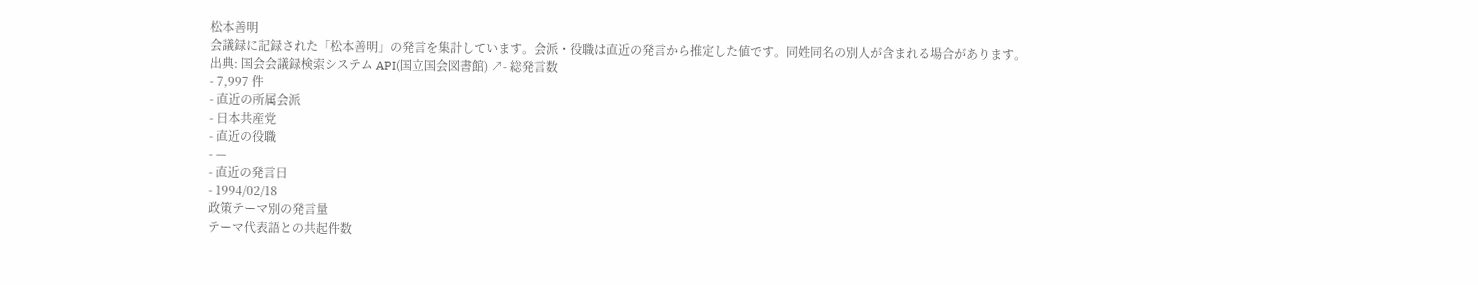松本善明
会議録に記録された「松本善明」の発言を集計しています。会派・役職は直近の発言から推定した値です。同姓同名の別人が含まれる場合があります。
出典: 国会会議録検索システム API(国立国会図書館) ↗- 総発言数
- 7,997 件
- 直近の所属会派
- 日本共産党
- 直近の役職
- —
- 直近の発言日
- 1994/02/18
政策テーマ別の発言量
テーマ代表語との共起件数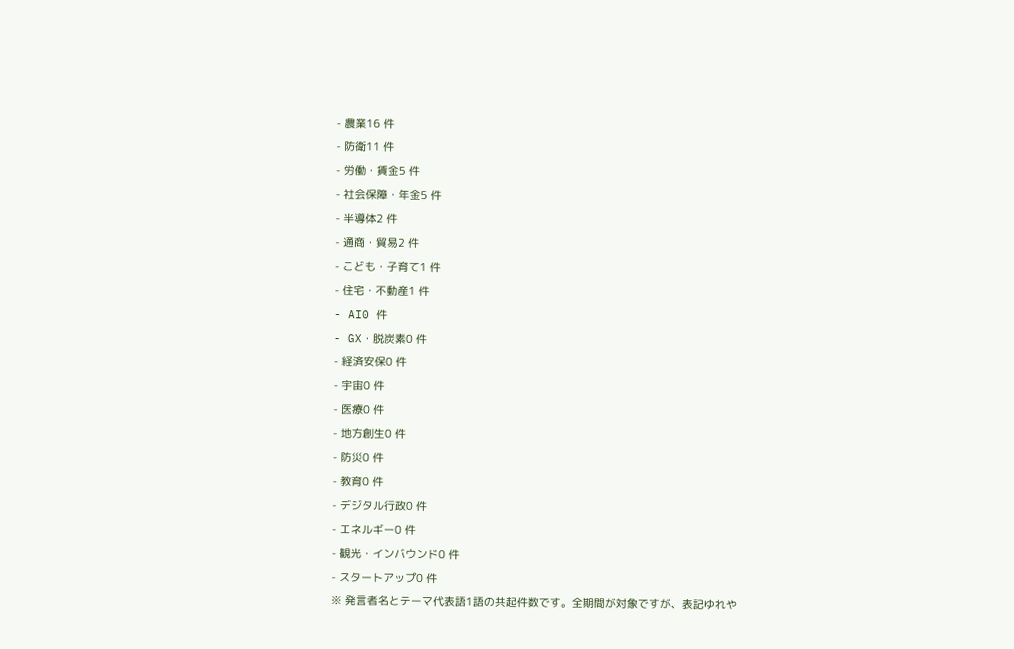- 農業16 件
- 防衛11 件
- 労働・賃金5 件
- 社会保障・年金5 件
- 半導体2 件
- 通商・貿易2 件
- こども・子育て1 件
- 住宅・不動産1 件
- AI0 件
- GX・脱炭素0 件
- 経済安保0 件
- 宇宙0 件
- 医療0 件
- 地方創生0 件
- 防災0 件
- 教育0 件
- デジタル行政0 件
- エネルギー0 件
- 観光・インバウンド0 件
- スタートアップ0 件
※ 発言者名とテーマ代表語1語の共起件数です。全期間が対象ですが、表記ゆれや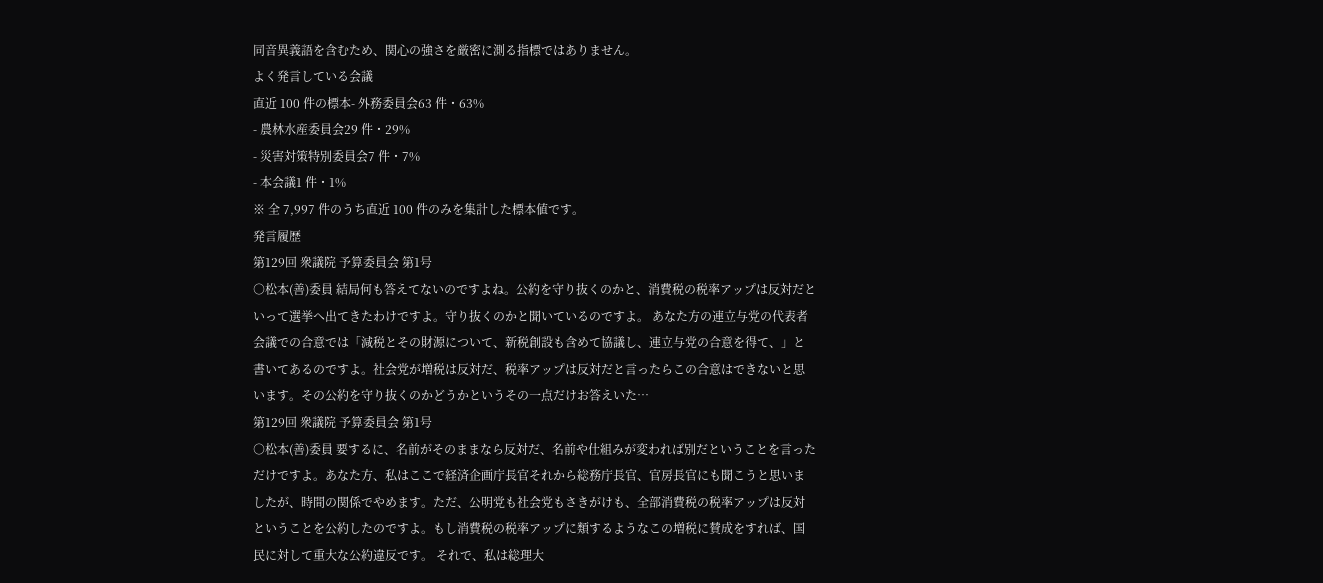同音異義語を含むため、関心の強さを厳密に測る指標ではありません。
よく発言している会議
直近 100 件の標本- 外務委員会63 件・63%
- 農林水産委員会29 件・29%
- 災害対策特別委員会7 件・7%
- 本会議1 件・1%
※ 全 7,997 件のうち直近 100 件のみを集計した標本値です。
発言履歴
第129回 衆議院 予算委員会 第1号
○松本(善)委員 結局何も答えてないのですよね。公約を守り抜くのかと、消費税の税率アップは反対だといって選挙へ出てきたわけですよ。守り抜くのかと聞いているのですよ。 あなた方の連立与党の代表者会議での合意では「減税とその財源について、新税創設も含めて協議し、連立与党の合意を得て、」と書いてあるのですよ。社会党が増税は反対だ、税率アップは反対だと言ったらこの合意はできないと思います。その公約を守り抜くのかどうかというその一点だけお答えいた…
第129回 衆議院 予算委員会 第1号
○松本(善)委員 要するに、名前がそのままなら反対だ、名前や仕組みが変われば別だということを言っただけですよ。あなた方、私はここで経済企画庁長官それから総務庁長官、官房長官にも聞こうと思いましたが、時間の関係でやめます。ただ、公明党も社会党もさきがけも、全部消費税の税率アップは反対ということを公約したのですよ。もし消費税の税率アップに類するようなこの増税に賛成をすれば、国民に対して重大な公約違反です。 それで、私は総理大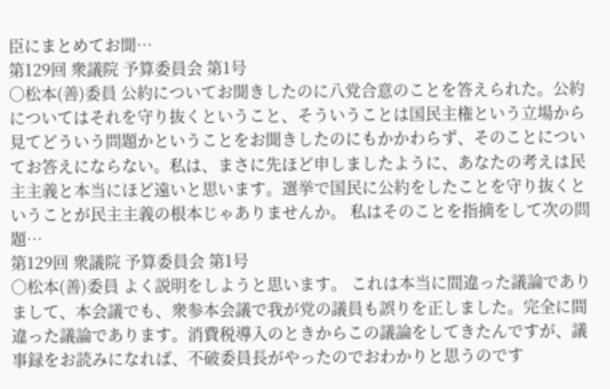臣にまとめてお聞…
第129回 衆議院 予算委員会 第1号
○松本(善)委員 公約についてお聞きしたのに八党合意のことを答えられた。公約についてはそれを守り抜くということ、そういうことは国民主権という立場から見てどういう問題かということをお聞きしたのにもかかわらず、そのことについてお答えにならない。私は、まさに先ほど申しましたように、あなたの考えは民主主義と本当にほど遠いと思います。選挙で国民に公約をしたことを守り抜くということが民主主義の根本じゃありませんか。 私はそのことを指摘をして次の問題…
第129回 衆議院 予算委員会 第1号
○松本(善)委員 よく説明をしようと思います。 これは本当に間違った議論でありまして、本会議でも、衆参本会議で我が党の議員も誤りを正しました。完全に間違った議論であります。消費税導入のときからこの議論をしてきたんですが、議事録をお読みになれば、不破委員長がやったのでおわかりと思うのです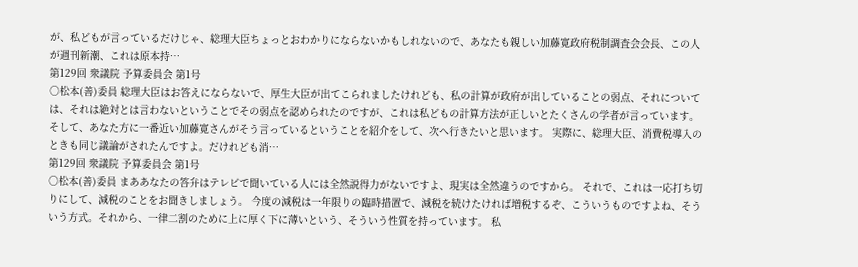が、私どもが言っているだけじゃ、総理大臣ちょっとおわかりにならないかもしれないので、あなたも親しい加藤寛政府税制調査会会長、この人が週刊新潮、これは原本持…
第129回 衆議院 予算委員会 第1号
○松本(善)委員 総理大臣はお答えにならないで、厚生大臣が出てこられましたけれども、私の計算が政府が出していることの弱点、それについては、それは絶対とは言わないということでその弱点を認められたのですが、これは私どもの計算方法が正しいとたくさんの学者が言っています。そして、あなた方に一番近い加藤寛さんがそう言っているということを紹介をして、次へ行きたいと思います。 実際に、総理大臣、消費税導入のときも同じ議論がされたんですよ。だけれども消…
第129回 衆議院 予算委員会 第1号
○松本(善)委員 まああなたの答弁はテレビで聞いている人には全然説得力がないですよ、現実は全然違うのですから。 それで、これは一応打ち切りにして、減税のことをお聞きしましょう。 今度の減税は一年限りの臨時措置で、減税を続けたければ増税するぞ、こういうものですよね、そういう方式。それから、一律二割のために上に厚く下に薄いという、そういう性質を持っています。 私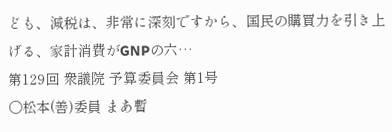ども、減税は、非常に深刻ですから、国民の購買力を引き上げる、家計消費がGNPの六…
第129回 衆議院 予算委員会 第1号
○松本(善)委員 まあ暫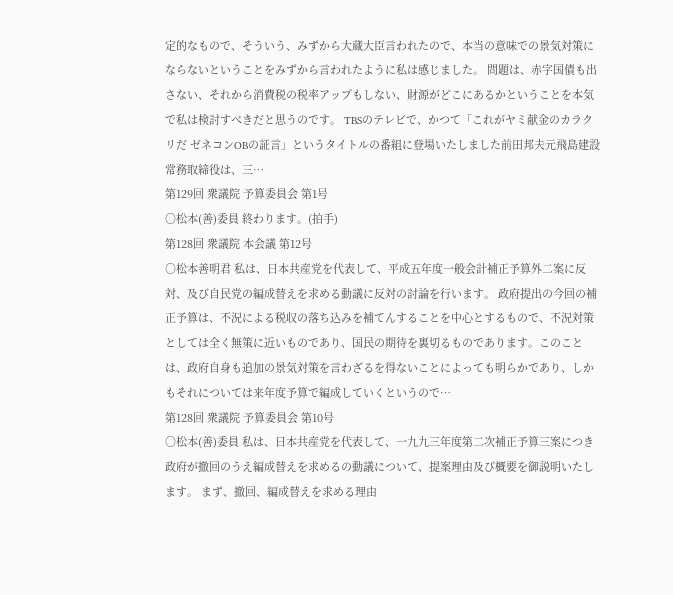定的なもので、そういう、みずから大蔵大臣言われたので、本当の意味での景気対策にならないということをみずから言われたように私は感じました。 問題は、赤字国債も出さない、それから消費税の税率アップもしない、財源がどこにあるかということを本気で私は検討すべきだと思うのです。 TBSのテレビで、かつて「これがヤミ献金のカラクリだ ゼネコンOBの証言」というタイトルの番組に登場いたしました前田邦夫元飛島建設常務取締役は、三…
第129回 衆議院 予算委員会 第1号
○松本(善)委員 終わります。(拍手)
第128回 衆議院 本会議 第12号
○松本善明君 私は、日本共産党を代表して、平成五年度一般会計補正予算外二案に反対、及び自民党の編成替えを求める動議に反対の討論を行います。 政府提出の今回の補正予算は、不況による税収の落ち込みを補てんすることを中心とするもので、不況対策としては全く無策に近いものであり、国民の期待を裏切るものであります。このことは、政府自身も追加の景気対策を言わざるを得ないことによっても明らかであり、しかもそれについては来年度予算で編成していくというので…
第128回 衆議院 予算委員会 第10号
○松本(善)委員 私は、日本共産党を代表して、一九九三年度第二次補正予算三案につき政府が撤回のうえ編成替えを求めるの動議について、提案理由及び概要を御説明いたします。 まず、撤回、編成替えを求める理由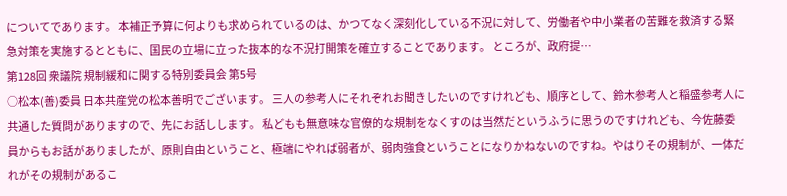についてであります。 本補正予算に何よりも求められているのは、かつてなく深刻化している不況に対して、労働者や中小業者の苦難を救済する緊急対策を実施するとともに、国民の立場に立った抜本的な不況打開策を確立することであります。 ところが、政府提…
第128回 衆議院 規制緩和に関する特別委員会 第5号
○松本(善)委員 日本共産党の松本善明でございます。 三人の参考人にそれぞれお聞きしたいのですけれども、順序として、鈴木参考人と稲盛参考人に共通した質問がありますので、先にお話しします。 私どもも無意味な官僚的な規制をなくすのは当然だというふうに思うのですけれども、今佐藤委員からもお話がありましたが、原則自由ということ、極端にやれば弱者が、弱肉強食ということになりかねないのですね。やはりその規制が、一体だれがその規制があるこ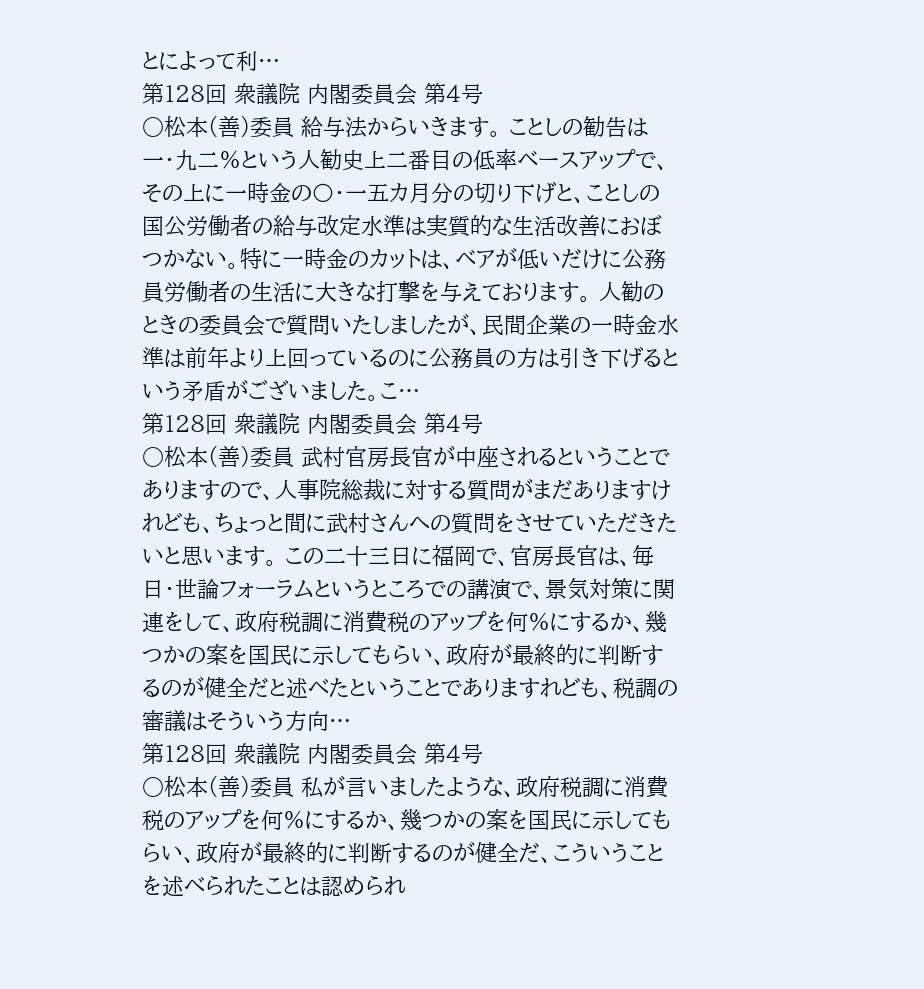とによって利…
第128回 衆議院 内閣委員会 第4号
○松本(善)委員 給与法からいきます。 ことしの勧告は一・九二%という人勧史上二番目の低率ベースアップで、その上に一時金の〇・一五カ月分の切り下げと、ことしの国公労働者の給与改定水準は実質的な生活改善におぼつかない。特に一時金のカットは、ベアが低いだけに公務員労働者の生活に大きな打撃を与えております。 人勧のときの委員会で質問いたしましたが、民間企業の一時金水準は前年より上回っているのに公務員の方は引き下げるという矛盾がございました。こ…
第128回 衆議院 内閣委員会 第4号
○松本(善)委員 武村官房長官が中座されるということでありますので、人事院総裁に対する質問がまだありますけれども、ちょっと間に武村さんへの質問をさせていただきたいと思います。 この二十三日に福岡で、官房長官は、毎日・世論フォーラムというところでの講演で、景気対策に関連をして、政府税調に消費税のアップを何%にするか、幾つかの案を国民に示してもらい、政府が最終的に判断するのが健全だと述べたということでありますれども、税調の審議はそういう方向…
第128回 衆議院 内閣委員会 第4号
○松本(善)委員 私が言いましたような、政府税調に消費税のアップを何%にするか、幾つかの案を国民に示してもらい、政府が最終的に判断するのが健全だ、こういうことを述べられたことは認められ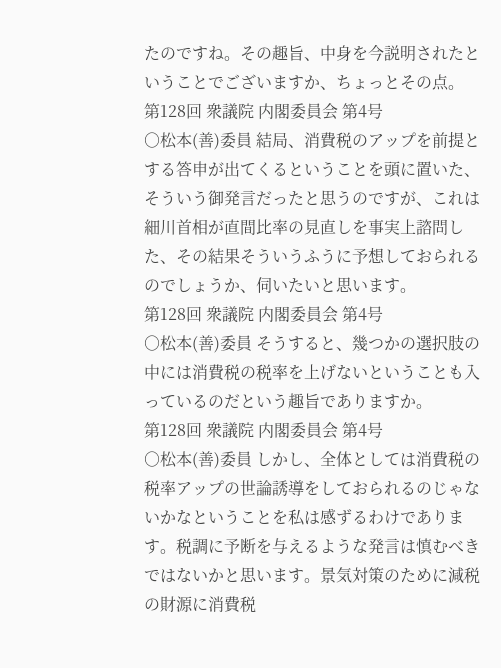たのですね。その趣旨、中身を今説明されたということでございますか、ちょっとその点。
第128回 衆議院 内閣委員会 第4号
○松本(善)委員 結局、消費税のアップを前提とする答申が出てくるということを頭に置いた、そういう御発言だったと思うのですが、これは細川首相が直間比率の見直しを事実上諮問した、その結果そういうふうに予想しておられるのでしょうか、伺いたいと思います。
第128回 衆議院 内閣委員会 第4号
○松本(善)委員 そうすると、幾つかの選択肢の中には消費税の税率を上げないということも入っているのだという趣旨でありますか。
第128回 衆議院 内閣委員会 第4号
○松本(善)委員 しかし、全体としては消費税の税率アップの世論誘導をしておられるのじゃないかなということを私は感ずるわけであります。税調に予断を与えるような発言は慎むべきではないかと思います。景気対策のために減税の財源に消費税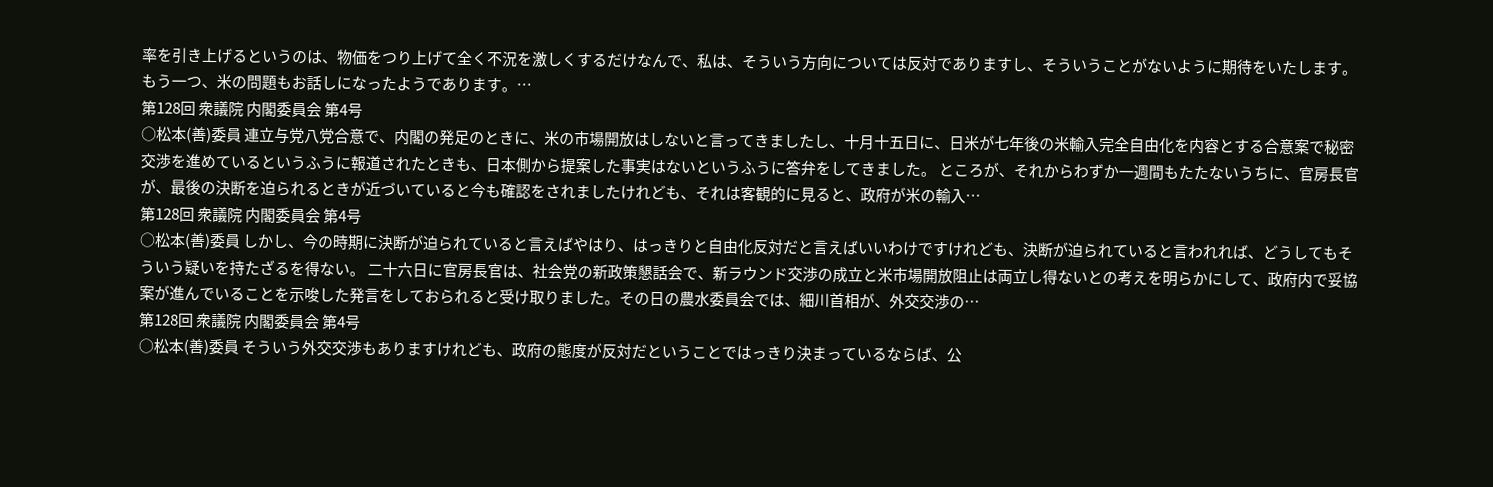率を引き上げるというのは、物価をつり上げて全く不況を激しくするだけなんで、私は、そういう方向については反対でありますし、そういうことがないように期待をいたします。 もう一つ、米の問題もお話しになったようであります。…
第128回 衆議院 内閣委員会 第4号
○松本(善)委員 連立与党八党合意で、内閣の発足のときに、米の市場開放はしないと言ってきましたし、十月十五日に、日米が七年後の米輸入完全自由化を内容とする合意案で秘密交渉を進めているというふうに報道されたときも、日本側から提案した事実はないというふうに答弁をしてきました。 ところが、それからわずか一週間もたたないうちに、官房長官が、最後の決断を迫られるときが近づいていると今も確認をされましたけれども、それは客観的に見ると、政府が米の輸入…
第128回 衆議院 内閣委員会 第4号
○松本(善)委員 しかし、今の時期に決断が迫られていると言えばやはり、はっきりと自由化反対だと言えばいいわけですけれども、決断が迫られていると言われれば、どうしてもそういう疑いを持たざるを得ない。 二十六日に官房長官は、社会党の新政策懇話会で、新ラウンド交渉の成立と米市場開放阻止は両立し得ないとの考えを明らかにして、政府内で妥協案が進んでいることを示唆した発言をしておられると受け取りました。その日の農水委員会では、細川首相が、外交交渉の…
第128回 衆議院 内閣委員会 第4号
○松本(善)委員 そういう外交交渉もありますけれども、政府の態度が反対だということではっきり決まっているならば、公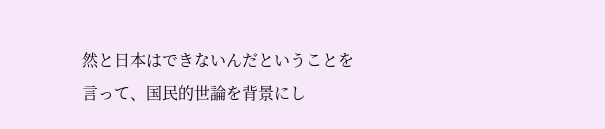然と日本はできないんだということを言って、国民的世論を背景にし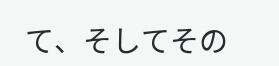て、そしてその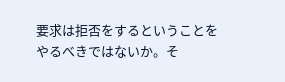要求は拒否をするということをやるべきではないか。そ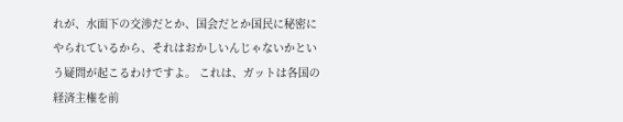れが、水面下の交渉だとか、国会だとか国民に秘密にやられているから、それはおかしいんじゃないかという疑問が起こるわけですよ。 これは、ガットは各国の経済主権を前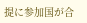提に参加国が合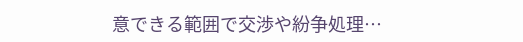意できる範囲で交渉や紛争処理…